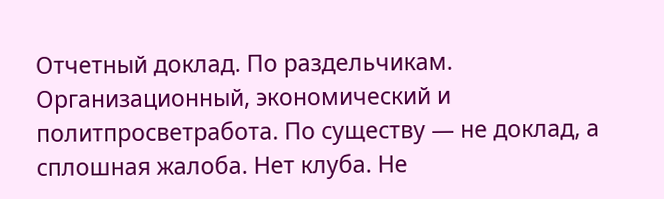Отчетный доклад. По раздельчикам. Организационный, экономический и политпросветработа. По существу — не доклад, а сплошная жалоба. Нет клуба. Не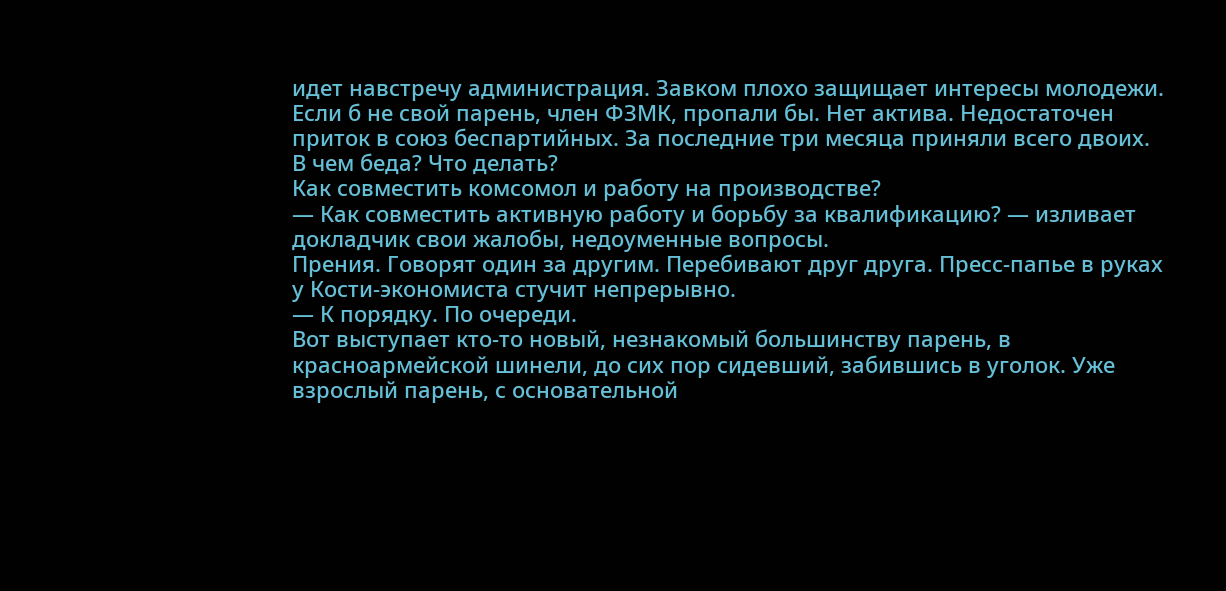идет навстречу администрация. Завком плохо защищает интересы молодежи. Если б не свой парень, член ФЗМК, пропали бы. Нет актива. Недостаточен приток в союз беспартийных. За последние три месяца приняли всего двоих. В чем беда? Что делать?
Как совместить комсомол и работу на производстве?
— Как совместить активную работу и борьбу за квалификацию? — изливает докладчик свои жалобы, недоуменные вопросы.
Прения. Говорят один за другим. Перебивают друг друга. Пресс-папье в руках у Кости-экономиста стучит непрерывно.
— К порядку. По очереди.
Вот выступает кто-то новый, незнакомый большинству парень, в красноармейской шинели, до сих пор сидевший, забившись в уголок. Уже взрослый парень, с основательной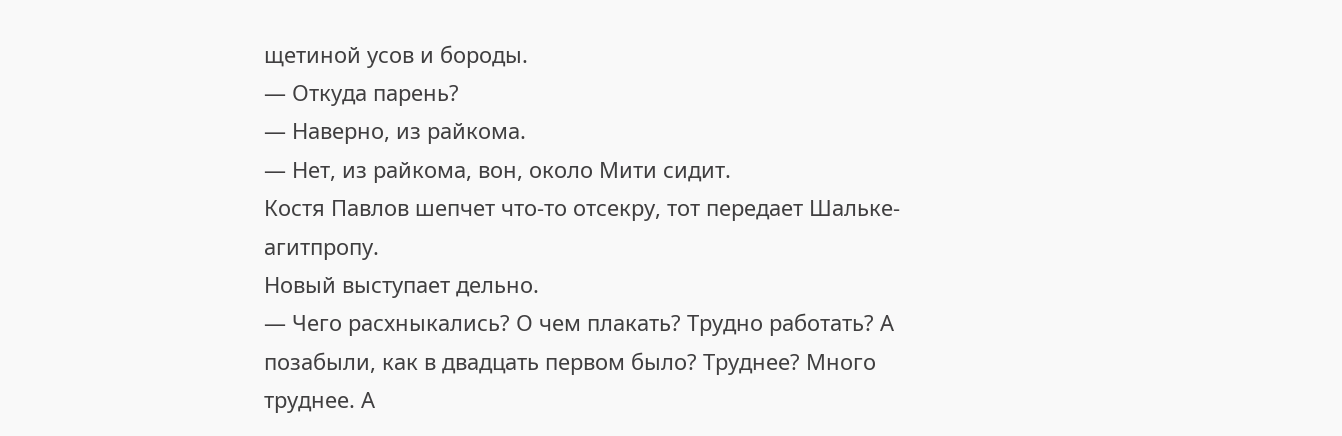щетиной усов и бороды.
— Откуда парень?
— Наверно, из райкома.
— Нет, из райкома, вон, около Мити сидит.
Костя Павлов шепчет что-то отсекру, тот передает Шальке-агитпропу.
Новый выступает дельно.
— Чего расхныкались? О чем плакать? Трудно работать? А позабыли, как в двадцать первом было? Труднее? Много труднее. А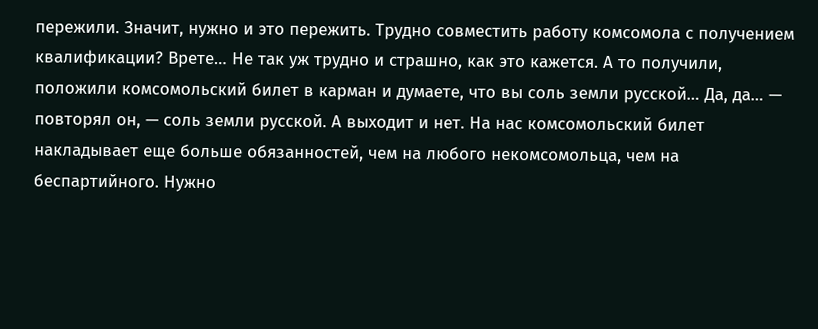пережили. Значит, нужно и это пережить. Трудно совместить работу комсомола с получением квалификации? Врете… Не так уж трудно и страшно, как это кажется. А то получили, положили комсомольский билет в карман и думаете, что вы соль земли русской… Да, да… — повторял он, — соль земли русской. А выходит и нет. На нас комсомольский билет накладывает еще больше обязанностей, чем на любого некомсомольца, чем на беспартийного. Нужно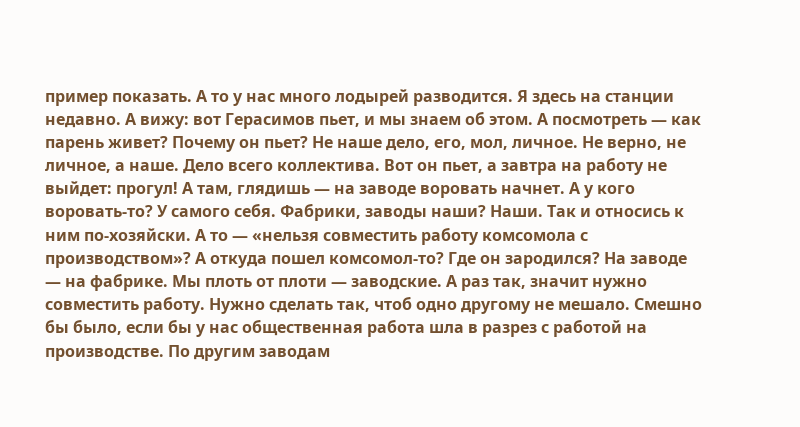пример показать. А то у нас много лодырей разводится. Я здесь на станции недавно. А вижу: вот Герасимов пьет, и мы знаем об этом. А посмотреть — как парень живет? Почему он пьет? Не наше дело, его, мол, личное. Не верно, не личное, а наше. Дело всего коллектива. Вот он пьет, а завтра на работу не выйдет: прогул! А там, глядишь — на заводе воровать начнет. А у кого воровать-то? У самого себя. Фабрики, заводы наши? Наши. Так и относись к ним по-хозяйски. А то — «нельзя совместить работу комсомола с производством»? А откуда пошел комсомол-то? Где он зародился? На заводе — на фабрике. Мы плоть от плоти — заводские. А раз так, значит нужно совместить работу. Нужно сделать так, чтоб одно другому не мешало. Смешно бы было, если бы у нас общественная работа шла в разрез с работой на производстве. По другим заводам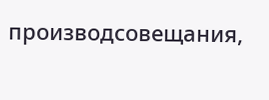производсовещания,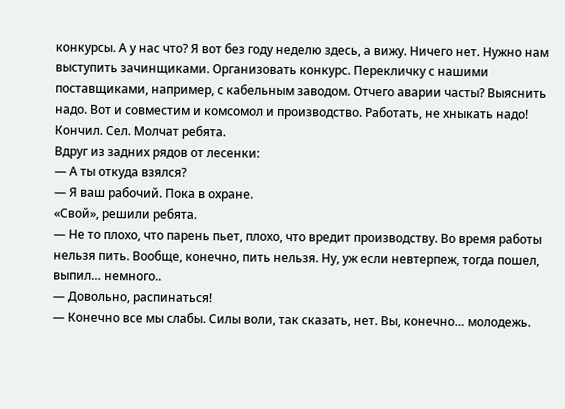конкурсы. А у нас что? Я вот без году неделю здесь, а вижу. Ничего нет. Нужно нам выступить зачинщиками. Организовать конкурс. Перекличку с нашими поставщиками, например, с кабельным заводом. Отчего аварии часты? Выяснить надо. Вот и совместим и комсомол и производство. Работать, не хныкать надо!
Кончил. Сел. Молчат ребята.
Вдруг из задних рядов от лесенки:
— А ты откуда взялся?
— Я ваш рабочий. Пока в охране.
«Свой», решили ребята.
— Не то плохо, что парень пьет, плохо, что вредит производству. Во время работы нельзя пить. Вообще, конечно, пить нельзя. Ну, уж если невтерпеж, тогда пошел, выпил… немного..
— Довольно, распинаться!
— Конечно все мы слабы. Силы воли, так сказать, нет. Вы, конечно… молодежь.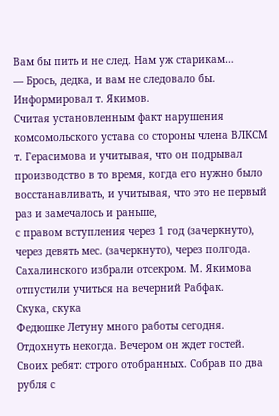Вам бы пить и не след. Нам уж старикам…
— Брось, дедка, и вам не следовало бы.
Информировал т. Якимов.
Считая установленным факт нарушения комсомольского устава со стороны члена ВЛКСМ т. Герасимова и учитывая, что он подрывал производство в то время, когда его нужно было восстанавливать, и учитывая, что это не первый раз и замечалось и раньше,
с правом вступления через 1 год (зачеркнуто), через девять мес. (зачеркнуто), через полгода.
Сахалинского избрали отсекром. М. Якимова отпустили учиться на вечерний Рабфак.
Скука, скука
Федюшке Летуну много работы сегодня. Отдохнуть некогда. Вечером он ждет гостей. Своих ребят: строго отобранных. Собрав по два рубля с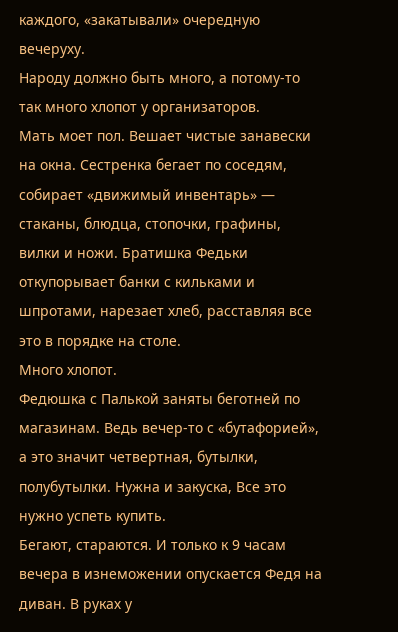каждого, «закатывали» очередную вечеруху.
Народу должно быть много, а потому-то так много хлопот у организаторов.
Мать моет пол. Вешает чистые занавески на окна. Сестренка бегает по соседям, собирает «движимый инвентарь» — стаканы, блюдца, стопочки, графины, вилки и ножи. Братишка Федьки откупорывает банки с кильками и шпротами, нарезает хлеб, расставляя все это в порядке на столе.
Много хлопот.
Федюшка с Палькой заняты беготней по магазинам. Ведь вечер-то с «бутафорией», а это значит четвертная, бутылки, полубутылки. Нужна и закуска, Все это нужно успеть купить.
Бегают, стараются. И только к 9 часам вечера в изнеможении опускается Федя на диван. В руках у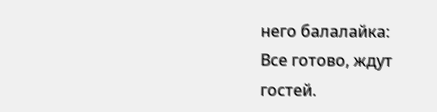него балалайка:
Все готово, ждут гостей.